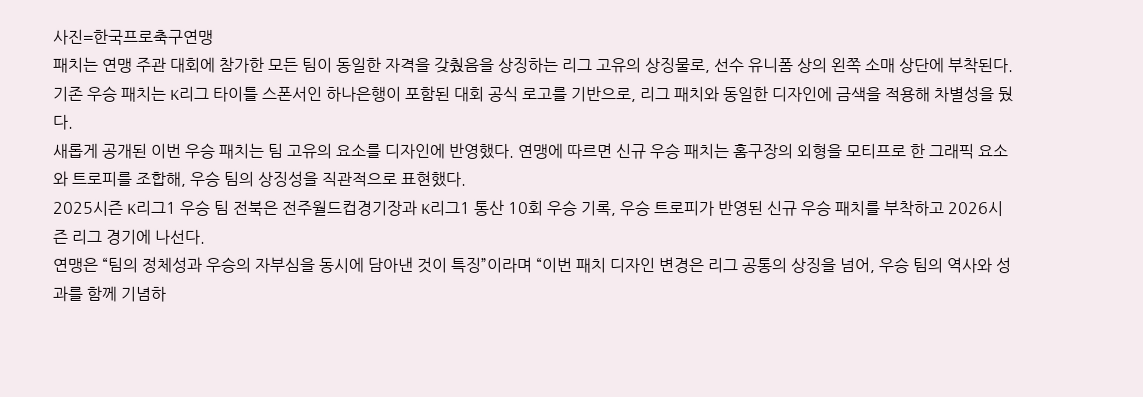사진=한국프로축구연맹
패치는 연맹 주관 대회에 참가한 모든 팀이 동일한 자격을 갖췄음을 상징하는 리그 고유의 상징물로, 선수 유니폼 상의 왼쪽 소매 상단에 부착된다.
기존 우승 패치는 K리그 타이틀 스폰서인 하나은행이 포함된 대회 공식 로고를 기반으로, 리그 패치와 동일한 디자인에 금색을 적용해 차별성을 뒀다.
새롭게 공개된 이번 우승 패치는 팀 고유의 요소를 디자인에 반영했다. 연맹에 따르면 신규 우승 패치는 홈구장의 외형을 모티프로 한 그래픽 요소와 트로피를 조합해, 우승 팀의 상징성을 직관적으로 표현했다.
2025시즌 K리그1 우승 팀 전북은 전주월드컵경기장과 K리그1 통산 10회 우승 기록, 우승 트로피가 반영된 신규 우승 패치를 부착하고 2026시즌 리그 경기에 나선다.
연맹은 “팀의 정체성과 우승의 자부심을 동시에 담아낸 것이 특징”이라며 “이번 패치 디자인 변경은 리그 공통의 상징을 넘어, 우승 팀의 역사와 성과를 함께 기념하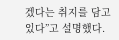겠다는 취지를 담고 있다”고 설명했다.